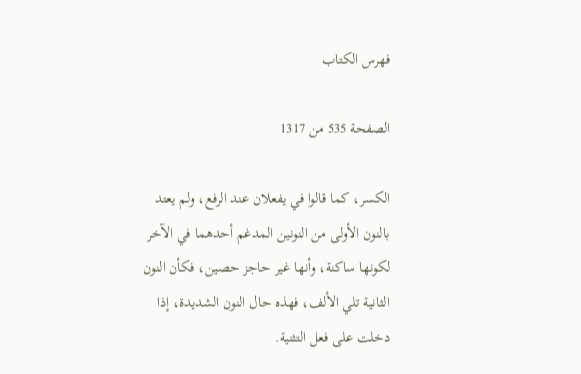فهرس الكتاب

الصفحة 535 من 1317

الكسر، كما قالوا في يفعلان عند الرفع، ولم يعتد بالنون الأولى من النونين المدغم أحدهما في الآخر لكونها ساكنة، وأنها غير حاجز حصين، فكأن النون الثانية تلي الألف، فهذه حال النون الشديدة، إذا دخلت على فعل التثنية.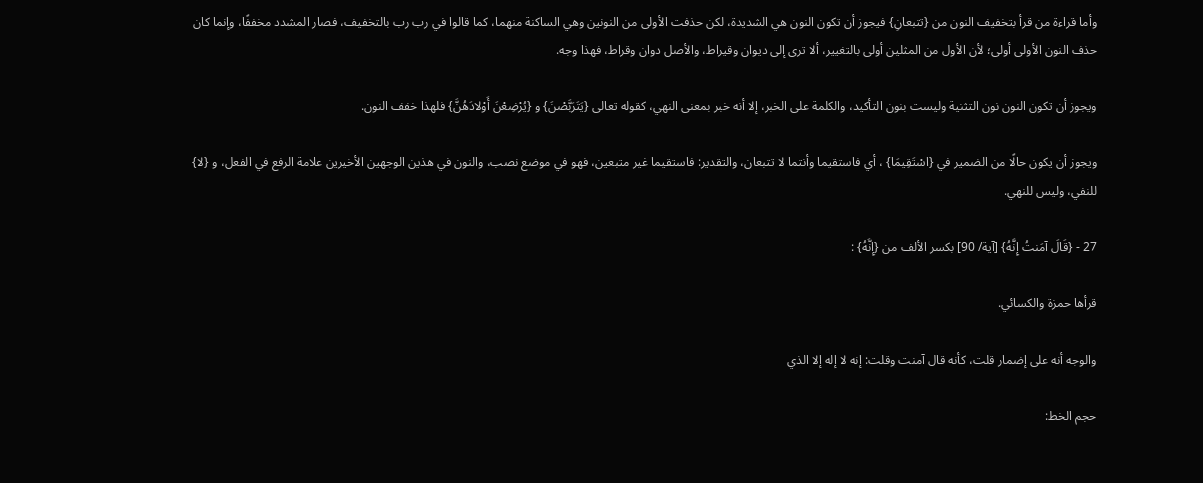وأما قراءة من قرأ بتخفيف النون من {تتبعانِ} فيجوز أن تكون النون هي الشديدة، لكن حذفت الأولى من النونين وهي الساكنة منهما، كما قالوا في رب رب بالتخفيف، فصار المشدد مخففًا، وإنما كان حذف النون الأولى أولى؛ لأن الأول من المثلين أولى بالتغيير، ألا ترى إلى ديوان وقيراط، والأصل دوان وقراط، فهذا وجه.

ويجوز أن تكون النون نون التثنية وليست بنون التأكيد، والكلمة على الخبر، إلا أنه خبر بمعنى النهي، كقوله تعالى {يَتَرَبَّصْنَ} و {يُرْضِعْنَ أَوْلادَهُنَّ} فلهذا خفف النون.

ويجوز أن يكون حالًا من الضمير في {اسْتَقِيمَا} ، أي فاستقيما وأنتما لا تتبعان، والتقدير: فاستقيما غير متبعين، فهو في موضع نصب، والنون في هذين الوجهين الأخيرين علامة الرفع في الفعل، و {لا} للنفي، وليس للنهي.

27 - {قَالَ آمَنتُ إِنَّهُ} [آية/ 90] بكسر الألف من {إِنَّهُ} :

قرأها حمزة والكسائي.

والوجه أنه على إضمار قلت، كأنه قال آمنت وقلت: إنه لا إله إلا الذي

حجم الخط: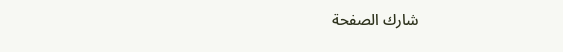شارك الصفحة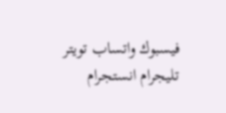فيسبوك واتساب تويتر تليجرام انستجرام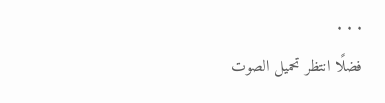. . .
فضلًا انتظر تحميل الصوت